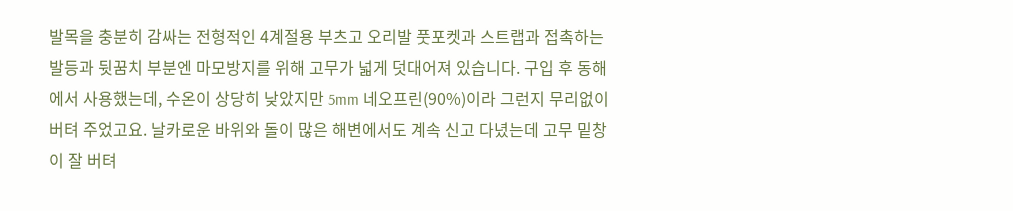발목을 충분히 감싸는 전형적인 4계절용 부츠고 오리발 풋포켓과 스트랩과 접촉하는 발등과 뒷꿈치 부분엔 마모방지를 위해 고무가 넓게 덧대어져 있습니다. 구입 후 동해에서 사용했는데, 수온이 상당히 낮았지만 5mm 네오프린(90%)이라 그런지 무리없이 버텨 주었고요. 날카로운 바위와 돌이 많은 해변에서도 계속 신고 다녔는데 고무 밑창이 잘 버텨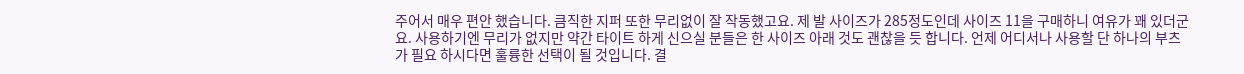주어서 매우 편안 했습니다. 큼직한 지퍼 또한 무리없이 잘 작동했고요. 제 발 사이즈가 285정도인데 사이즈 11을 구매하니 여유가 꽤 있더군요. 사용하기엔 무리가 없지만 약간 타이트 하게 신으실 분들은 한 사이즈 아래 것도 괜찮을 듯 합니다. 언제 어디서나 사용할 단 하나의 부츠가 필요 하시다면 훌륭한 선택이 될 것입니다. 결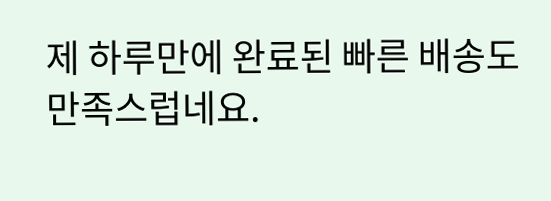제 하루만에 완료된 빠른 배송도 만족스럽네요.